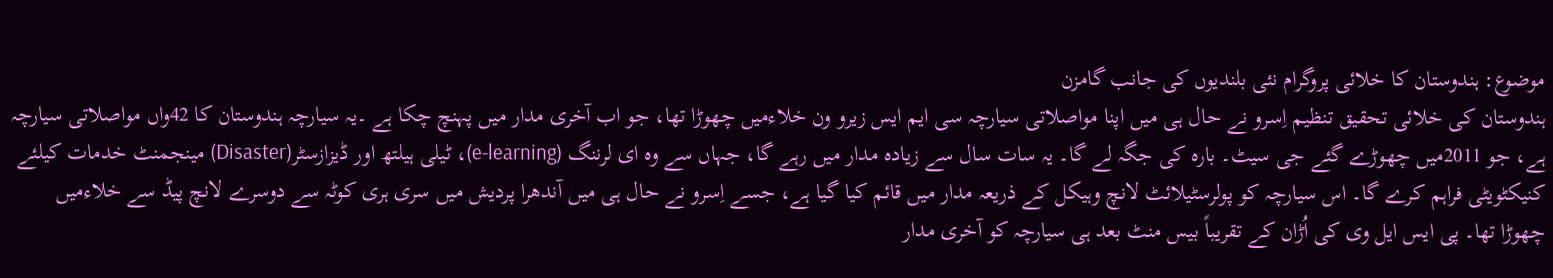موضوع: ہندوستان کا خلائی پروگرام نئی بلندیوں کی جانب گامزن
ہندوستان کی خلائی تحقیق تنظیم اِسرو نے حال ہی میں اپنا مواصلاتی سیارچہ سی ایم ایس زیرو ون خلاءمیں چھوڑا تھا، جو اب آخری مدار میں پہنچ چکا ہے ۔یہ سیارچہ ہندوستان کا 42واں مواصلاتی سیارچہ ہے، جو 2011میں چھوڑے گئے جی سیٹ۔ بارہ کی جگہ لے گا۔ یہ سات سال سے زیادہ مدار میں رہے گا، جہاں سے وہ ای لرننگ (e-learning)، ٹیلی ہیلتھ اور ڈیزازسٹر(Disaster) مینجمنٹ خدمات کیلئے کنیکٹویٹی فراہم کرے گا۔ اس سیارچہ کو پولرسٹیلائٹ لانچ وہیکل کے ذریعہ مدار میں قائم کیا گیا ہے، جسے اِسرو نے حال ہی میں آندھرا پردیش میں سری ہری کوٹہ سے دوسرے لانچ پیڈ سے خلاءمیں چھوڑا تھا۔ پی ایس ایل وی کی اُڑان کے تقریباً بیس منٹ بعد ہی سیارچہ کو آخری مدار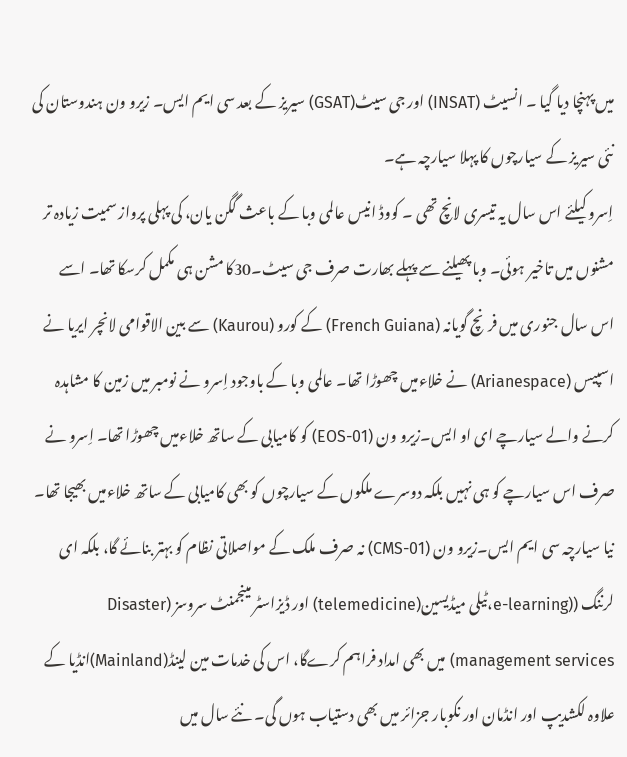میں پہنچا دیا گیا ۔ انسیٹ (INSAT) اور جی سیٹ(GSAT) سیریز کے بعد سی ایم ایس۔ زیرو ون ہندوستان کی نئی سیریز کے سیارچوں کا پہلا سیارچہ ہے۔
اِسرو کیلئے اس سال یہ تیسری لانچ تھی ۔ کووڈ انیس عالمی وبا کے باعث گگن یان، کی پہلی پرواز سمیت زیادہ تر مشنوں میں تاخیر ہوئی۔ وبا پھیلنے سے پہلے بھارت صرف جی سیٹ۔30کا مشن ہی مکمل کرسکا تھا۔ اسے اس سال جنوری میں فرنچ گویانہ (French Guiana) کے کورو (Kaurou) سے بین الاقوامی لانچر ایریا نے اسپیس (Arianespace) نے خلاءمیں چھوڑا تھا۔ عالمی وبا کے باوجود اِسرو نے نومبر میں زمین کا مشاہدہ کرنے والے سیارچے ای او ایس۔زیرو ون (EOS-01) کو کامیابی کے ساتھ خلاءمیں چھوڑا تھا۔ اِسرو نے صرف اس سیارچے کو ہی نہیں بلکہ دوسرے ملکوں کے سیارچوں کو بھی کامیابی کے ساتھ خلاءمیں بھیجا تھا۔
نیا سیارچہ سی ایم ایس۔زیرو ون (CMS-01) نہ صرف ملک کے مواصلاتی نظام کو بہتر بنائے گا، بلکہ ای لرننگ ((e-learning،ٹیلی میڈیسین(telemedicine) اور ڈیزاسٹر مینجمنٹ سروسز (Disaster management services) میں بھی امداد فراہم کرےگا، اس کی خدمات مین لینڈ(Mainland)انڈیا کے علاوہ لکشدیپ اور انڈمان اور نکوبار جزائر میں بھی دستیاب ہوں گی۔ نئے سال میں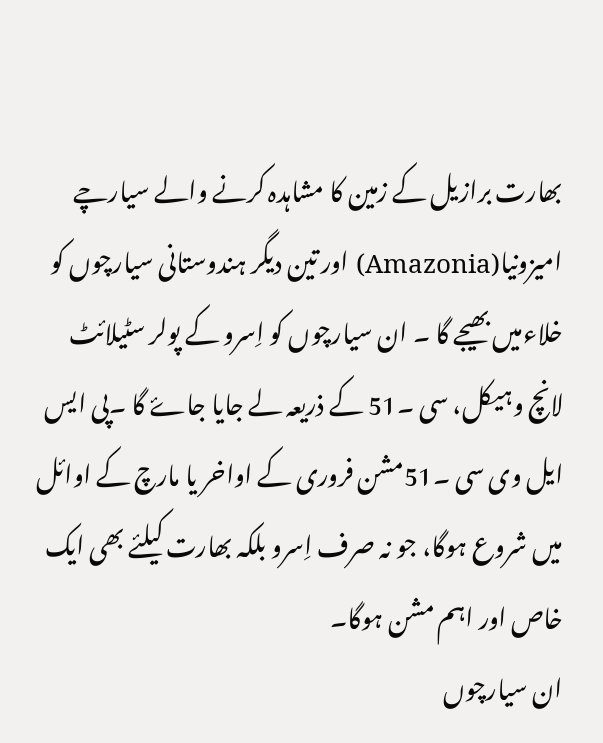بھارت برازیل کے زمین کا مشاہدہ کرنے والے سیارچے امیزونیا(Amazonia) اور تین دیگر ہندوستانی سیارچوں کو خلاءمیں بھیجے گا ۔ ان سیارچوں کو اِسرو کے پولر سٹیلائٹ لانچ وہیکل، سی ۔51 کے ذریعہ لے جایا جاۓ گا ۔پی ایس ایل وی سی ۔51مشن فروری کے اواخر یا مارچ کے اوائل میں شروع ہوگا، جو نہ صرف اِسرو بلکہ بھارت کیلئے بھی ایک خاص اور اہم مشن ہوگا۔
ان سیارچوں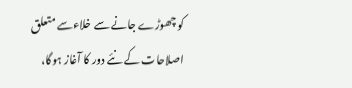کو چھوڑے جانے سے خلاءسے متعلق اصلاحات کے نئے دور کا آغاز ہوگا،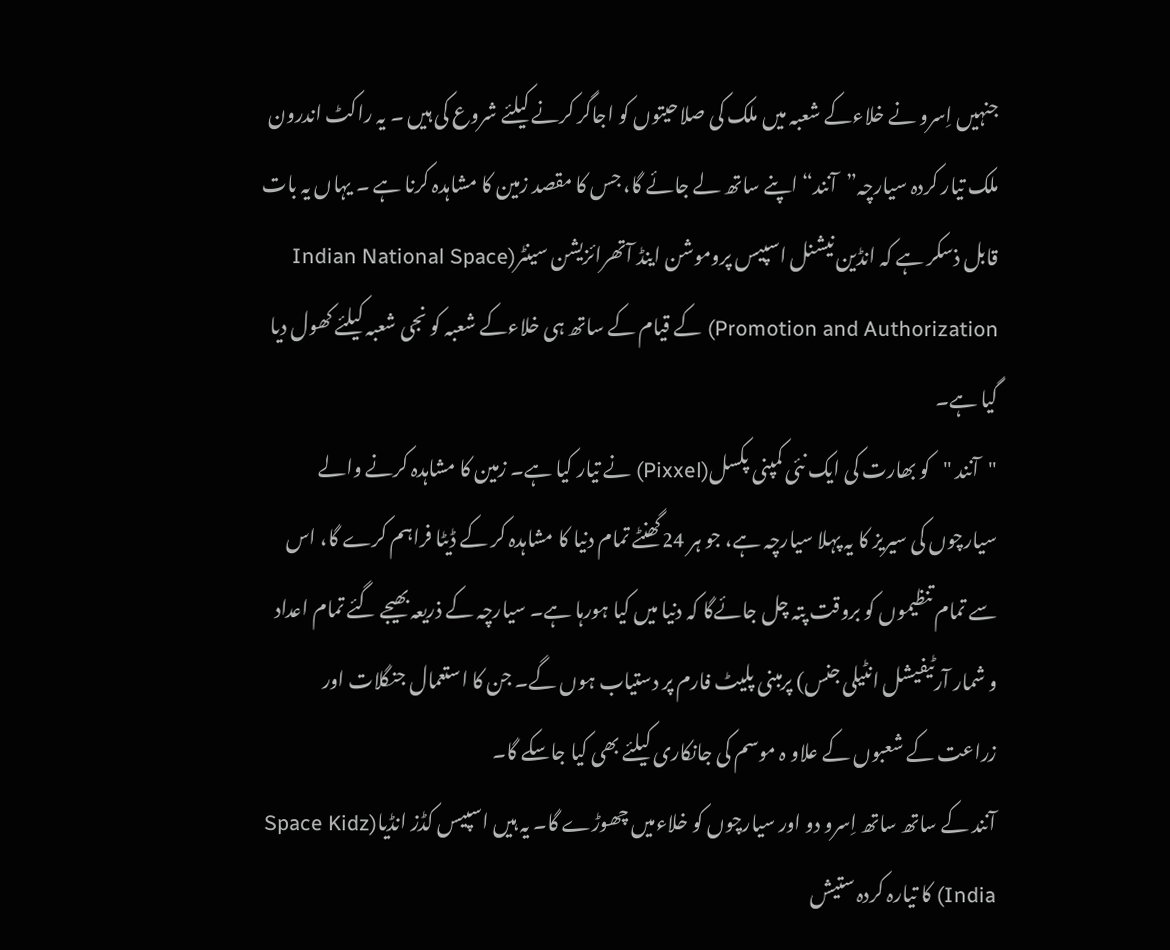جنہیں اِسرو نے خلاءکے شعبہ میں ملک کی صلاحیتوں کو اجاگر کرنے کیلئے شروع کی ہیں ۔ یہ راکٹ اندرون ملک تیار کردہ سیارچہ”آنند“ اپنے ساتھ لے جائے گا، جس کا مقصد زمین کا مشاہدہ کرنا ہے ۔ یہاں یہ بات قابل ذسکر ہے کہ انڈین نیشنل اسپیس پروموشن اینڈ آتھرائزیشن سینٹر(Indian National Space Promotion and Authorization) کے قیام کے ساتھ ہی خلاءکے شعبہ کو نجی شعبہ کیلئے کھول دیا گیا ہے۔
"آنند "کو بھارت کی ایک نئی کمپنی پکسل(Pixxel) نے تیار کیا ہے۔ زمین کا مشاہدہ کرنے والے سیارچوں کی سیریز کا یہ پہلا سیارچہ ہے، جو ہر 24گھنٹے تمام دنیا کا مشاہدہ کر کے ڈیٹا فراہم کرے گا، اس سے تمام تنظیموں کو بروقت پتہ چل جائےگا کہ دنیا میں کیا ہورہا ہے۔ سیارچہ کے ذریعہ بھیجے گئے تمام اعداد و شمار آرٹیفیشل انٹیلی جنس) پرمبنی پلیٹ فارم پر دستیاب ہوں گے۔ جن کا استعمال جنگلات اور زراعت کے شعبوں کے علاو ہ موسم کی جانکاری کیلئے بھی کیا جاسکے گا۔
آنند کے ساتھ ساتھ اِسرو دو اور سیارچوں کو خلاءمیں چھوڑے گا۔ یہ ہیں اسپیس کڈز انڈیا(Space Kidz India) کا تیارہ کردہ ستیش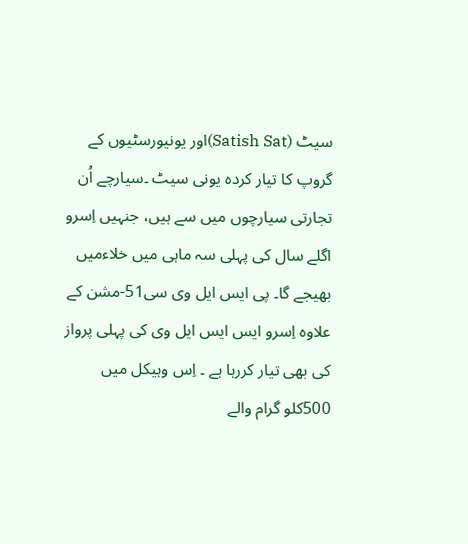سیٹ (Satish Sat)اور یونیورسٹیوں کے گروپ کا تیار کردہ یونی سیٹ ۔سیارچے اُن تجارتی سیارچوں میں سے ہیں، جنہیں اِسرو اگلے سال کی پہلی سہ ماہی میں خلاءمیں بھیجے گا۔ پی ایس ایل وی سی51-مشن کے علاوہ اِسرو ایس ایس ایل وی کی پہلی پرواز کی بھی تیار کررہا ہے ۔ اِس وہیکل میں 500کلو گرام والے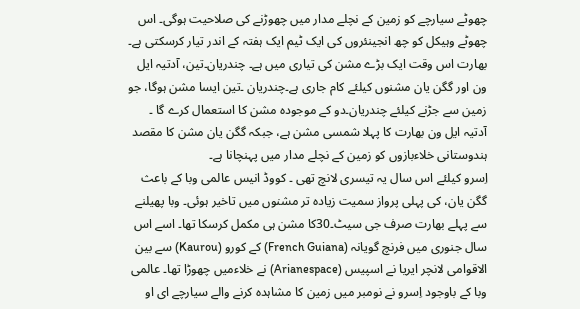چھوٹے سیارچے کو زمین کے نچلے مدار میں چھوڑنے کی صلاحیت ہوگی۔ اس چھوٹے وہیکل کو چھ انجینئروں کی ایک ٹیم ایک ہفتہ کے اندر تیار کرسکتی ہے۔
بھارت اس وقت ایک بڑے مشن کی تیاری میں ہے۔ چندریان۔تین، آدتیہ ایل ون اور گگن یان مشنوں کیلئے کام جاری ہے۔چندریان ۔تین ایسا مشن ہوگا، جو زمین سے جڑنے کیلئے چندریان۔دو کے موجودہ مشن کا استعمال کرے گا ۔ آدتیہ ایل ون بھارت کا پہلا شمسی مشن ہے، جبکہ گگن یان مشن کا مقصد ہندوستانی خلاءبازوں کو زمین کے نچلے مدار میں پہنچانا ہے۔
اِسرو کیلئے اس سال یہ تیسری لانچ تھی ۔ کووڈ انیس عالمی وبا کے باعث گگن یان، کی پہلی پرواز سمیت زیادہ تر مشنوں میں تاخیر ہوئی۔ وبا پھیلنے سے پہلے بھارت صرف جی سیٹ۔30کا مشن ہی مکمل کرسکا تھا۔ اسے اس سال جنوری میں فرنچ گویانہ (French Guiana) کے کورو (Kaurou) سے بین الاقوامی لانچر ایریا نے اسپیس (Arianespace) نے خلاءمیں چھوڑا تھا۔ عالمی وبا کے باوجود اِسرو نے نومبر میں زمین کا مشاہدہ کرنے والے سیارچے ای او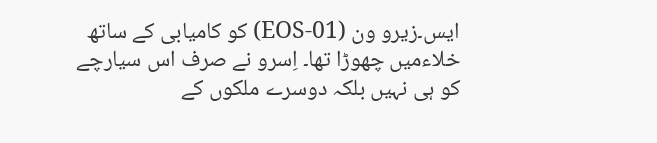ایس۔زیرو ون (EOS-01) کو کامیابی کے ساتھ خلاءمیں چھوڑا تھا۔ اِسرو نے صرف اس سیارچے کو ہی نہیں بلکہ دوسرے ملکوں کے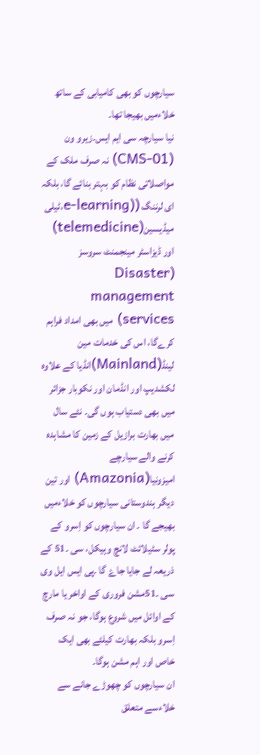سیارچوں کو بھی کامیابی کے ساتھ خلاءمیں بھیجا تھا۔
نیا سیارچہ سی ایم ایس۔زیرو ون (CMS-01) نہ صرف ملک کے مواصلاتی نظام کو بہتر بنائے گا، بلکہ ای لرننگ ((e-learning،ٹیلی میڈیسین(telemedicine) اور ڈیزاسٹر مینجمنٹ سروسز (Disaster management services) میں بھی امداد فراہم کرےگا، اس کی خدمات مین لینڈ(Mainland)انڈیا کے علاوہ لکشدیپ اور انڈمان اور نکوبار جزائر میں بھی دستیاب ہوں گی۔ نئے سال میں بھارت برازیل کے زمین کا مشاہدہ کرنے والے سیارچے امیزونیا(Amazonia) اور تین دیگر ہندوستانی سیارچوں کو خلاءمیں بھیجے گا ۔ ان سیارچوں کو اِسرو کے پولر سٹیلائٹ لانچ وہیکل، سی ۔51 کے ذریعہ لے جایا جاۓ گا ۔پی ایس ایل وی سی ۔51مشن فروری کے اواخر یا مارچ کے اوائل میں شروع ہوگا، جو نہ صرف اِسرو بلکہ بھارت کیلئے بھی ایک خاص اور اہم مشن ہوگا۔
ان سیارچوں کو چھوڑے جانے سے خلاءسے متعلق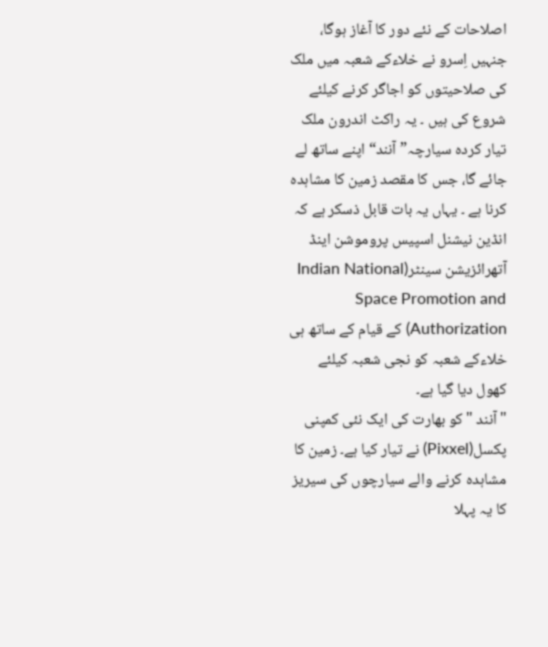اصلاحات کے نئے دور کا آغاز ہوگا، جنہیں اِسرو نے خلاءکے شعبہ میں ملک کی صلاحیتوں کو اجاگر کرنے کیلئے شروع کی ہیں ۔ یہ راکٹ اندرون ملک تیار کردہ سیارچہ”آنند“ اپنے ساتھ لے جائے گا، جس کا مقصد زمین کا مشاہدہ کرنا ہے ۔ یہاں یہ بات قابل ذسکر ہے کہ انڈین نیشنل اسپیس پروموشن اینڈ آتھرائزیشن سینٹر(Indian National Space Promotion and Authorization) کے قیام کے ساتھ ہی خلاءکے شعبہ کو نجی شعبہ کیلئے کھول دیا گیا ہے۔
"آنند "کو بھارت کی ایک نئی کمپنی پکسل(Pixxel) نے تیار کیا ہے۔ زمین کا مشاہدہ کرنے والے سیارچوں کی سیریز کا یہ پہلا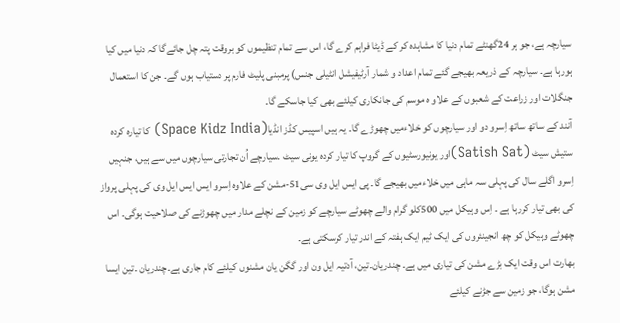سیارچہ ہے، جو ہر 24گھنٹے تمام دنیا کا مشاہدہ کر کے ڈیٹا فراہم کرے گا، اس سے تمام تنظیموں کو بروقت پتہ چل جائےگا کہ دنیا میں کیا ہورہا ہے۔ سیارچہ کے ذریعہ بھیجے گئے تمام اعداد و شمار آرٹیفیشل انٹیلی جنس) پرمبنی پلیٹ فارم پر دستیاب ہوں گے۔ جن کا استعمال جنگلات اور زراعت کے شعبوں کے علاو ہ موسم کی جانکاری کیلئے بھی کیا جاسکے گا۔
آنند کے ساتھ ساتھ اِسرو دو اور سیارچوں کو خلاءمیں چھوڑے گا۔ یہ ہیں اسپیس کڈز انڈیا(Space Kidz India) کا تیارہ کردہ ستیش سیٹ (Satish Sat)اور یونیورسٹیوں کے گروپ کا تیار کردہ یونی سیٹ ۔سیارچے اُن تجارتی سیارچوں میں سے ہیں، جنہیں اِسرو اگلے سال کی پہلی سہ ماہی میں خلاءمیں بھیجے گا۔ پی ایس ایل وی سی51-مشن کے علاوہ اِسرو ایس ایس ایل وی کی پہلی پرواز کی بھی تیار کررہا ہے ۔ اِس وہیکل میں 500کلو گرام والے چھوٹے سیارچے کو زمین کے نچلے مدار میں چھوڑنے کی صلاحیت ہوگی۔ اس چھوٹے وہیکل کو چھ انجینئروں کی ایک ٹیم ایک ہفتہ کے اندر تیار کرسکتی ہے۔
بھارت اس وقت ایک بڑے مشن کی تیاری میں ہے۔ چندریان۔تین، آدتیہ ایل ون اور گگن یان مشنوں کیلئے کام جاری ہے۔چندریان ۔تین ایسا مشن ہوگا، جو زمین سے جڑنے کیلئے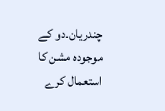چندریان۔دو کے موجودہ مشن کا استعمال کرے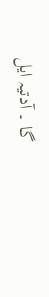گا ۔ آدتیہ ایل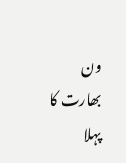ون بھارت کا پہلا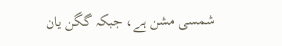شمسی مشن ہے، جبکہ گگن یان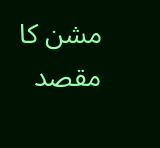مشن کا مقصد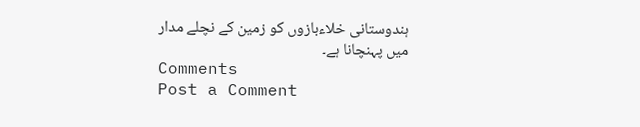ہندوستانی خلاءبازوں کو زمین کے نچلے مدار میں پہنچانا ہے۔
Comments
Post a Comment